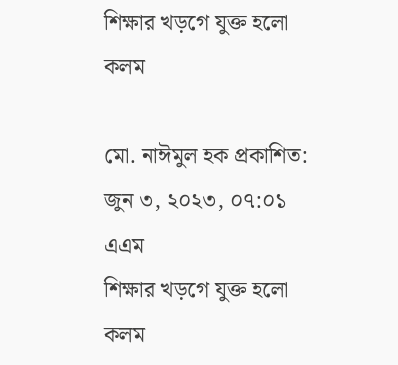শিক্ষার খড়গে যুক্ত হলো কলম

মো. নাঈমুল হক প্রকাশিত: জুন ৩, ২০২৩, ০৭:০১ এএম
শিক্ষার খড়গে যুক্ত হলো কলম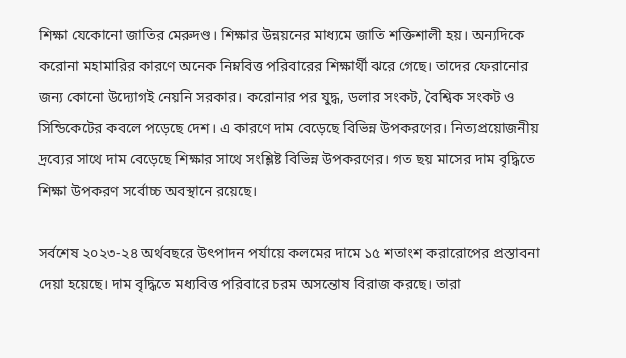শিক্ষা যেকোনো জাতির মেরুদণ্ড। শিক্ষার উন্নয়নের মাধ্যমে জাতি শক্তিশালী হয়। অন্যদিকে করোনা মহামারির কারণে অনেক নিম্নবিত্ত পরিবারের শিক্ষার্থী ঝরে গেছে। তাদের ফেরানোর জন্য কোনো উদ্যোগই নেয়নি সরকার। করোনার পর যুদ্ধ, ডলার সংকট, বৈশ্বিক সংকট ও সিন্ডিকেটের কবলে পড়েছে দেশ। এ কারণে দাম বেড়েছে বিভিন্ন উপকরণের। নিত্যপ্রয়োজনীয় দ্রব্যের সাথে দাম বেড়েছে শিক্ষার সাথে সংশ্লিষ্ট বিভিন্ন উপকরণের। গত ছয় মাসের দাম বৃদ্ধিতে শিক্ষা উপকরণ সর্বোচ্চ অবস্থানে রয়েছে।

সর্বশেষ ২০২৩-২৪ অর্থবছরে উৎপাদন পর্যায়ে কলমের দামে ১৫ শতাংশ করারোপের প্রস্তাবনা দেয়া হয়েছে। দাম বৃদ্ধিতে মধ্যবিত্ত পরিবারে চরম অসন্তোষ বিরাজ করছে। তারা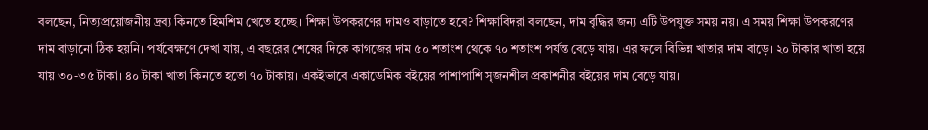বলছেন, নিত্যপ্রয়োজনীয় দ্রব্য কিনতে হিমশিম খেতে হচ্ছে। শিক্ষা উপকরণের দামও বাড়াতে হবে? শিক্ষাবিদরা বলছেন, দাম বৃদ্ধির জন্য এটি উপযুক্ত সময় নয়। এ সময় শিক্ষা উপকরণের দাম বাড়ানো ঠিক হয়নি। পর্যবেক্ষণে দেখা যায়, এ বছরের শেষের দিকে কাগজের দাম ৫০ শতাংশ থেকে ৭০ শতাংশ পর্যন্ত বেড়ে যায়। এর ফলে বিভিন্ন খাতার দাম বাড়ে। ২০ টাকার খাতা হয়ে যায় ৩০-৩৫ টাকা। ৪০ টাকা খাতা কিনতে হতো ৭০ টাকায়। একইভাবে একাডেমিক বইয়ের পাশাপাশি সৃজনশীল প্রকাশনীর বইয়ের দাম বেড়ে যায়।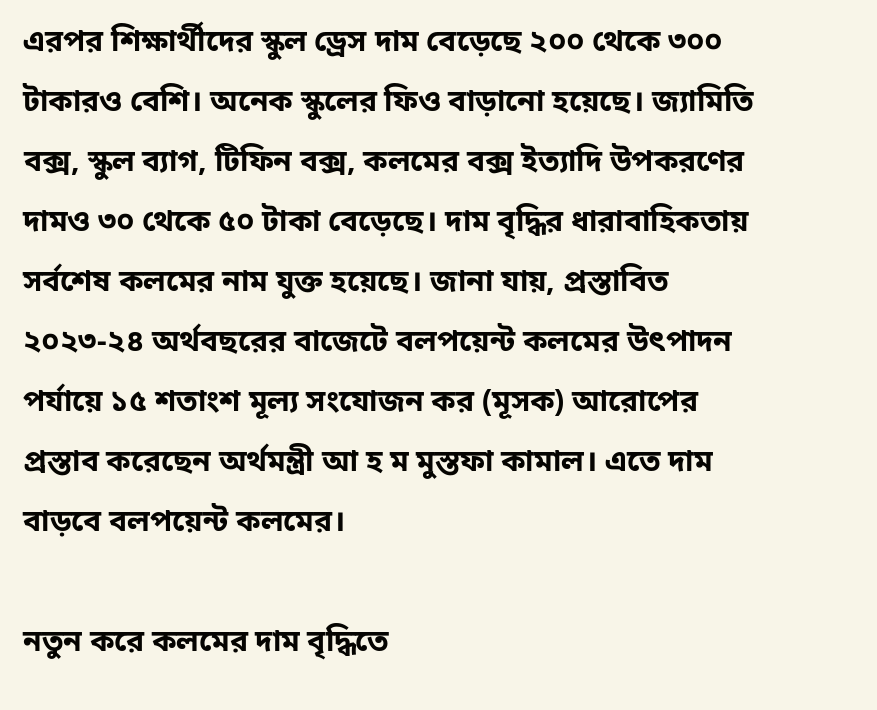এরপর শিক্ষার্থীদের স্কুল ড্রেস দাম বেড়েছে ২০০ থেকে ৩০০ টাকারও বেশি। অনেক স্কুলের ফিও বাড়ানো হয়েছে। জ্যামিতি বক্স, স্কুল ব্যাগ, টিফিন বক্স, কলমের বক্স ইত্যাদি উপকরণের দামও ৩০ থেকে ৫০ টাকা বেড়েছে। দাম বৃদ্ধির ধারাবাহিকতায় সর্বশেষ কলমের নাম যুক্ত হয়েছে। জানা যায়, প্রস্তাবিত ২০২৩-২৪ অর্থবছরের বাজেটে বলপয়েন্ট কলমের উৎপাদন পর্যায়ে ১৫ শতাংশ মূল্য সংযোজন কর (মূসক) আরোপের প্রস্তাব করেছেন অর্থমন্ত্রী আ হ ম মুস্তফা কামাল। এতে দাম বাড়বে বলপয়েন্ট কলমের।

নতুন করে কলমের দাম বৃদ্ধিতে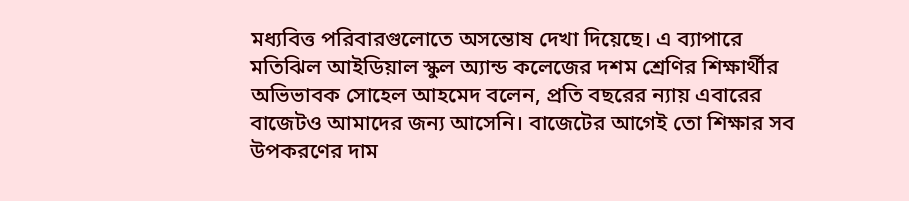মধ্যবিত্ত পরিবারগুলোতে অসন্তোষ দেখা দিয়েছে। এ ব্যাপারে মতিঝিল আইডিয়াল স্কুল অ্যান্ড কলেজের দশম শ্রেণির শিক্ষার্থীর অভিভাবক সোহেল আহমেদ বলেন, প্রতি বছরের ন্যায় এবারের বাজেটও আমাদের জন্য আসেনি। বাজেটের আগেই তো শিক্ষার সব উপকরণের দাম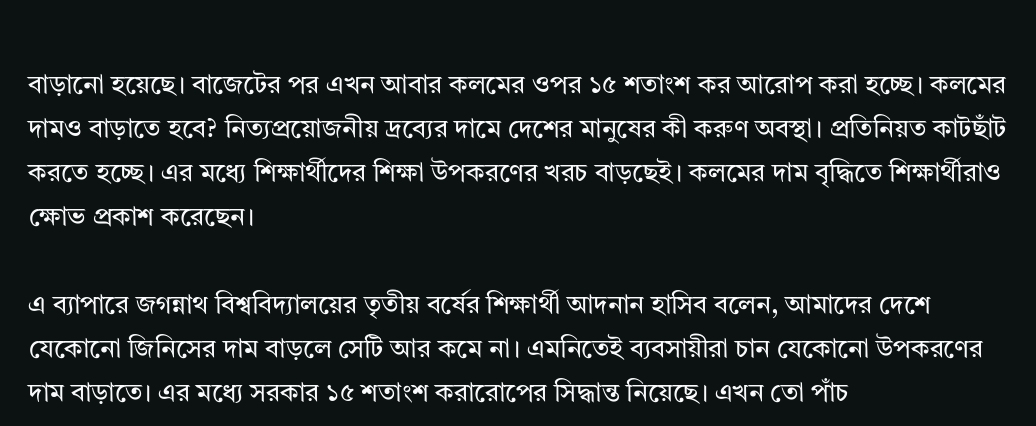বাড়ানো হয়েছে। বাজেটের পর এখন আবার কলমের ওপর ১৫ শতাংশ কর আরোপ করা হচ্ছে। কলমের দামও বাড়াতে হবে? নিত্যপ্রয়োজনীয় দ্রব্যের দামে দেশের মানুষের কী করুণ অবস্থা। প্রতিনিয়ত কাটছাঁট করতে হচ্ছে। এর মধ্যে শিক্ষার্থীদের শিক্ষা উপকরণের খরচ বাড়ছেই। কলমের দাম বৃদ্ধিতে শিক্ষার্থীরাও ক্ষোভ প্রকাশ করেছেন।

এ ব্যাপারে জগন্নাথ বিশ্ববিদ্যালয়ের তৃতীয় বর্ষের শিক্ষার্থী আদনান হাসিব বলেন, আমাদের দেশে যেকোনো জিনিসের দাম বাড়লে সেটি আর কমে না। এমনিতেই ব্যবসায়ীরা চান যেকোনো উপকরণের দাম বাড়াতে। এর মধ্যে সরকার ১৫ শতাংশ করারোপের সিদ্ধান্ত নিয়েছে। এখন তো পাঁচ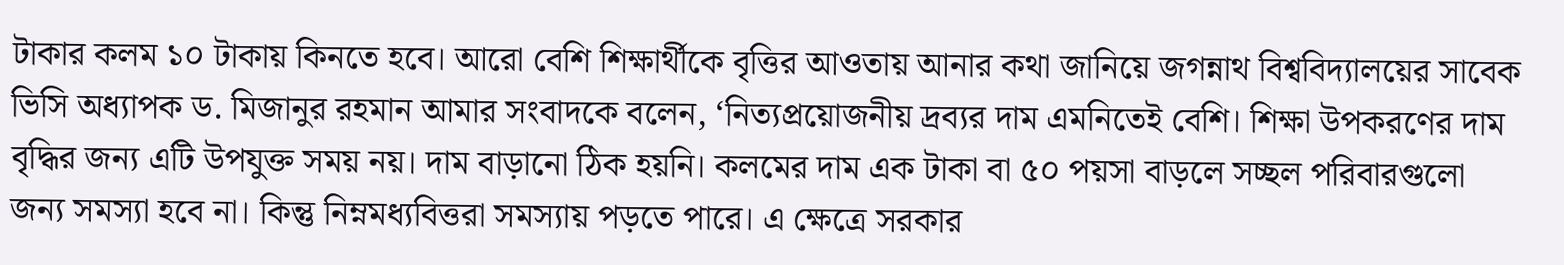টাকার কলম ১০ টাকায় কিনতে হবে। আরো বেশি শিক্ষার্থীকে বৃত্তির আওতায় আনার কথা জানিয়ে জগন্নাথ বিশ্ববিদ্যালয়ের সাবেক ভিসি অধ্যাপক ড. মিজানুর রহমান আমার সংবাদকে বলেন, ‘নিত্যপ্রয়োজনীয় দ্রব্যর দাম এমনিতেই বেশি। শিক্ষা উপকরণের দাম বৃদ্ধির জন্য এটি উপযুক্ত সময় নয়। দাম বাড়ানো ঠিক হয়নি। কলমের দাম এক টাকা বা ৫০ পয়সা বাড়লে সচ্ছল পরিবারগুলো জন্য সমস্যা হবে না। কিন্তু নিম্নমধ্যবিত্তরা সমস্যায় পড়তে পারে। এ ক্ষেত্রে সরকার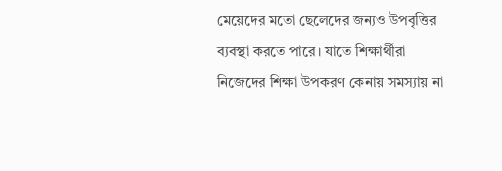মেয়েদের মতো ছেলেদের জন্যও উপবৃত্তির ব্যবস্থা করতে পারে। যাতে শিক্ষার্থীরা নিজেদের শিক্ষা উপকরণ কেনায় সমস্যায় না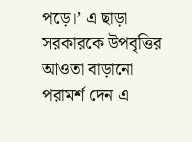পড়ে।’ এ ছাড়া সরকারকে উপবৃত্তির আওতা বাড়ানো পরামর্শ দেন এ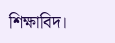শিক্ষাবিদ।